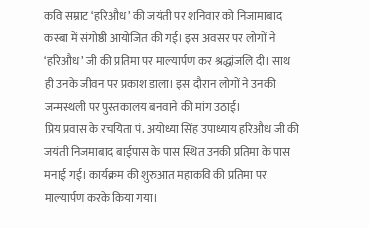कवि सम्राट ‘हरिऔध’ की जयंती पर शनिवार को निजामाबाद कस्बा में संगोष्ठी आयोजित की गई। इस अवसर पर लोगों ने ‘हरिऔध’ जी की प्रतिमा पर माल्यार्पण कर श्रद्धांजलि दी। साथ ही उनके जीवन पर प्रकाश डाला। इस दौरान लोगों ने उनकी जन्मस्थली पर पुस्तकालय बनवाने की मांग उठाई।
प्रिय प्रवास के रचयिता पं. अयोध्या सिंह उपाध्याय हरिऔध जी की जयंती निजमाबाद बाईपास के पास स्थित उनकी प्रतिमा के पास मनाई गई। कार्यक्रम की शुरुआत महाकवि की प्रतिमा पर माल्यार्पण करके किया गया।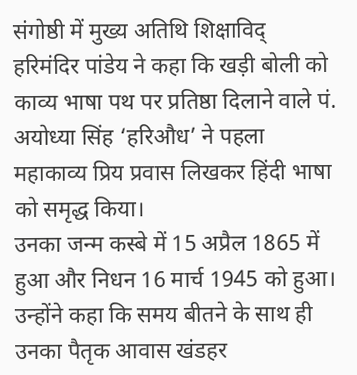संगोष्ठी में मुख्य अतिथि शिक्षाविद् हरिमंदिर पांडेय ने कहा कि खड़ी बोली को काव्य भाषा पथ पर प्रतिष्ठा दिलाने वाले पं. अयोध्या सिंह ‘हरिऔध’ ने पहला महाकाव्य प्रिय प्रवास लिखकर हिंदी भाषा को समृद्ध किया।
उनका जन्म कस्बे में 15 अप्रैल 1865 में हुआ और निधन 16 मार्च 1945 को हुआ। उन्होंने कहा कि समय बीतने के साथ ही उनका पैतृक आवास खंडहर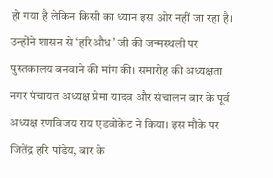हो गया है लेकिन किसी का ध्यान इस ओर नहीं जा रहा है। उन्होंने शासन से ‘हरिऔध’ जी की जन्मस्थली पर पुस्तकालय बनवाने की मांग की। समारोह की अध्यक्षता नगर पंचायत अध्यक्ष प्रेमा यादव और संचालन बार के पूर्व अध्यक्ष रणविजय राय एडवोकेट ने किया। इस मौके पर जितेंद्र हरि पांडेय, बार के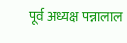पूर्व अध्यक्ष पन्नालाल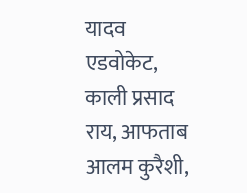यादव एडवोकेट, काली प्रसाद राय, आफताब आलम कुरैशी,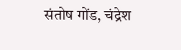संतोष गोंड, चंद्रेश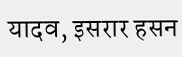यादव, इसरार हसन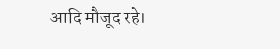आदि मौजूद रहे।